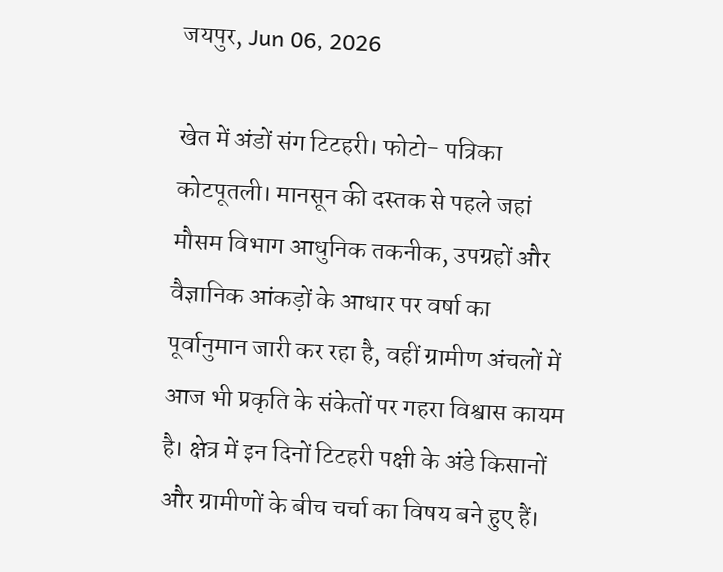जयपुर, Jun 06, 2026

खेत में अंडों संग टिटहरी। फोटो- पत्रिका
कोटपूतली। मानसून की दस्तक से पहले जहां मौसम विभाग आधुनिक तकनीक, उपग्रहों और वैज्ञानिक आंकड़ों के आधार पर वर्षा का पूर्वानुमान जारी कर रहा है, वहीं ग्रामीण अंचलों में आज भी प्रकृति के संकेतों पर गहरा विश्वास कायम है। क्षेत्र में इन दिनों टिटहरी पक्षी के अंडे किसानों और ग्रामीणों के बीच चर्चा का विषय बने हुए हैं।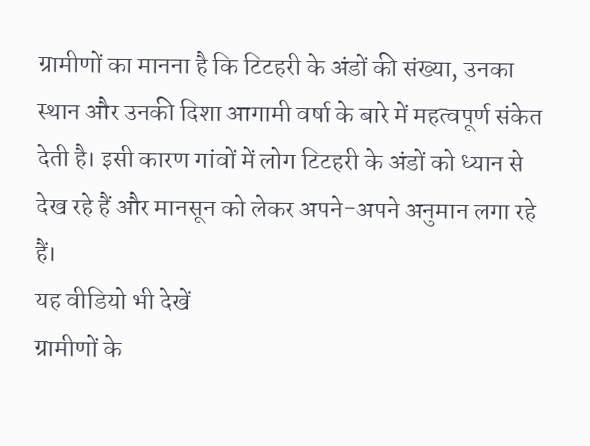ग्रामीणों का मानना है कि टिटहरी के अंडों की संख्या, उनका स्थान और उनकी दिशा आगामी वर्षा के बारे में महत्वपूर्ण संकेत देती है। इसी कारण गांवों में लोग टिटहरी के अंडों को ध्यान से देख रहे हैं और मानसून को लेकर अपने-अपने अनुमान लगा रहे हैं।
यह वीडियो भी देखें
ग्रामीणों के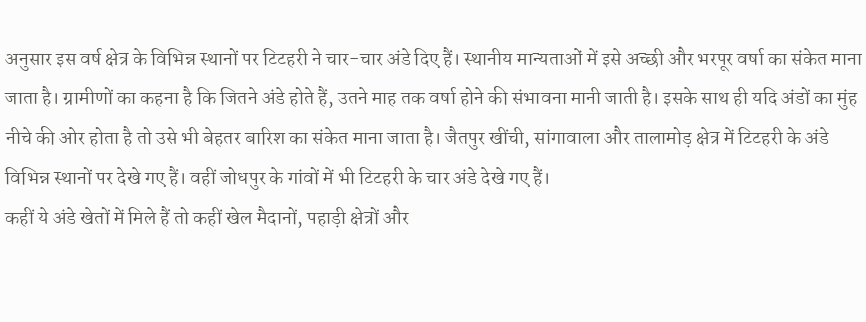अनुसार इस वर्ष क्षेत्र के विभिन्न स्थानों पर टिटहरी ने चार-चार अंडे दिए हैं। स्थानीय मान्यताओं में इसे अच्छी और भरपूर वर्षा का संकेत माना जाता है। ग्रामीणों का कहना है कि जितने अंडे होते हैं, उतने माह तक वर्षा होने की संभावना मानी जाती है। इसके साथ ही यदि अंडों का मुंह नीचे की ओर होता है तो उसे भी बेहतर बारिश का संकेत माना जाता है। जैतपुर खींची, सांगावाला और तालामोड़ क्षेत्र में टिटहरी के अंडे विभिन्न स्थानों पर देखे गए हैं। वहीं जोधपुर के गांवों में भी टिटहरी के चार अंडे देखे गए हैं।
कहीं ये अंडे खेतों में मिले हैं तो कहीं खेल मैदानों, पहाड़ी क्षेत्रों और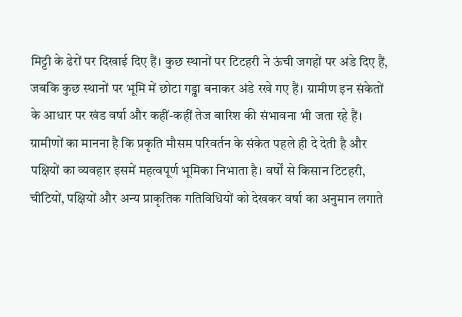मिट्टी के ढेरों पर दिखाई दिए हैं। कुछ स्थानों पर टिटहरी ने ऊंची जगहों पर अंडे दिए हैं, जबकि कुछ स्थानों पर भूमि में छोटा गड्ढा बनाकर अंडे रखे गए हैं। ग्रामीण इन संकेतों के आधार पर खंड वर्षा और कहीं-कहीं तेज बारिश की संभावना भी जता रहे हैं।
ग्रामीणों का मानना है कि प्रकृति मौसम परिवर्तन के संकेत पहले ही दे देती है और पक्षियों का व्यवहार इसमें महत्वपूर्ण भूमिका निभाता है। वर्षों से किसान टिटहरी, चींटियों, पक्षियों और अन्य प्राकृतिक गतिविधियों को देखकर वर्षा का अनुमान लगाते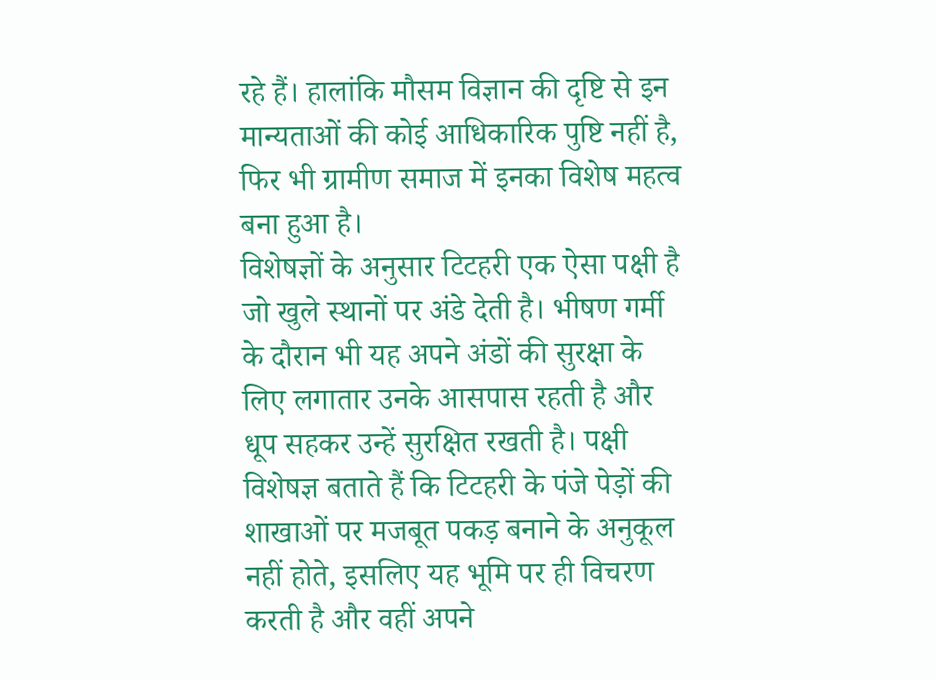रहे हैं। हालांकि मौसम विज्ञान की दृष्टि से इन मान्यताओं की कोई आधिकारिक पुष्टि नहीं है, फिर भी ग्रामीण समाज में इनका विशेष महत्व बना हुआ है।
विशेषज्ञों के अनुसार टिटहरी एक ऐसा पक्षी है जो खुले स्थानों पर अंडे देती है। भीषण गर्मी के दौरान भी यह अपने अंडों की सुरक्षा के लिए लगातार उनके आसपास रहती है और धूप सहकर उन्हें सुरक्षित रखती है। पक्षी विशेषज्ञ बताते हैं कि टिटहरी के पंजे पेड़ों की शाखाओं पर मजबूत पकड़ बनाने के अनुकूल नहीं होते, इसलिए यह भूमि पर ही विचरण करती है और वहीं अपने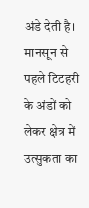अंडे देती है। मानसून से पहले टिटहरी के अंडों को लेकर क्षेत्र में उत्सुकता का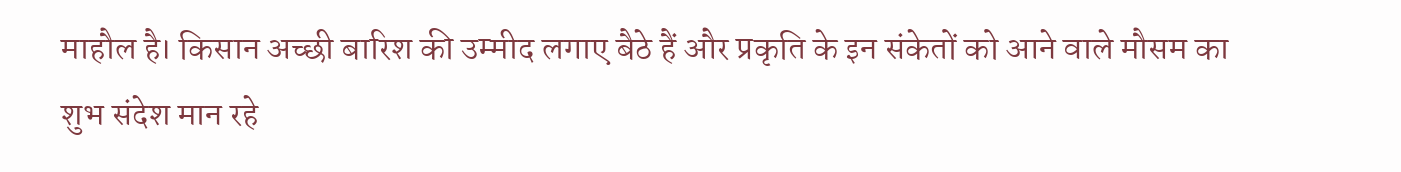माहौल है। किसान अच्छी बारिश की उम्मीद लगाए बैठे हैं और प्रकृति के इन संकेतों को आने वाले मौसम का शुभ संदेश मान रहे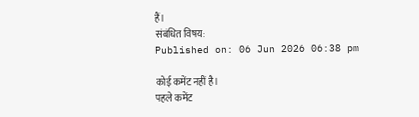हैं।
संबंधित विषय:
Published on: 06 Jun 2026 06:38 pm

कोई कमेंट नहीं है।
पहले कमेंट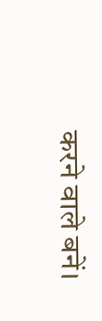करने वाले बनें।